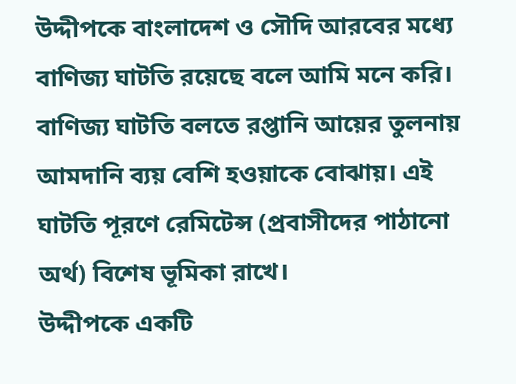উদ্দীপকে বাংলাদেশ ও সৌদি আরবের মধ্যে বাণিজ্য ঘাটতি রয়েছে বলে আমি মনে করি।
বাণিজ্য ঘাটতি বলতে রপ্তানি আয়ের তুলনায় আমদানি ব্যয় বেশি হওয়াকে বোঝায়। এই ঘাটতি পূরণে রেমিটেন্স (প্রবাসীদের পাঠানো অর্থ) বিশেষ ভূমিকা রাখে।
উদ্দীপকে একটি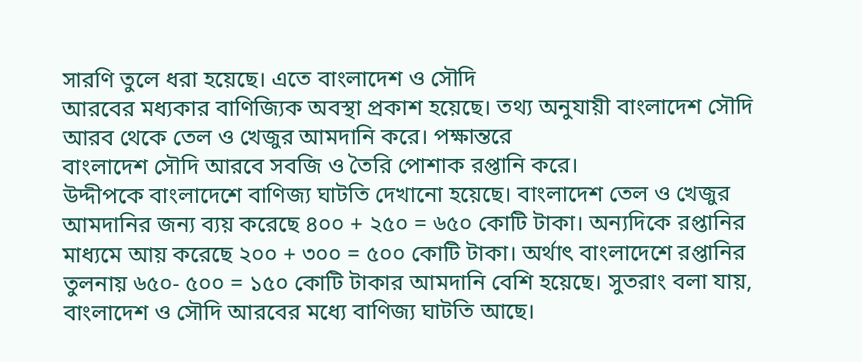সারণি তুলে ধরা হয়েছে। এতে বাংলাদেশ ও সৌদি
আরবের মধ্যকার বাণিজ্যিক অবস্থা প্রকাশ হয়েছে। তথ্য অনুযায়ী বাংলাদেশ সৌদি আরব থেকে তেল ও খেজুর আমদানি করে। পক্ষান্তরে
বাংলাদেশ সৌদি আরবে সবজি ও তৈরি পোশাক রপ্তানি করে।
উদ্দীপকে বাংলাদেশে বাণিজ্য ঘাটতি দেখানো হয়েছে। বাংলাদেশ তেল ও খেজুর আমদানির জন্য ব্যয় করেছে ৪০০ + ২৫০ = ৬৫০ কোটি টাকা। অন্যদিকে রপ্তানির মাধ্যমে আয় করেছে ২০০ + ৩০০ = ৫০০ কোটি টাকা। অর্থাৎ বাংলাদেশে রপ্তানির তুলনায় ৬৫০- ৫০০ = ১৫০ কোটি টাকার আমদানি বেশি হয়েছে। সুতরাং বলা যায়, বাংলাদেশ ও সৌদি আরবের মধ্যে বাণিজ্য ঘাটতি আছে।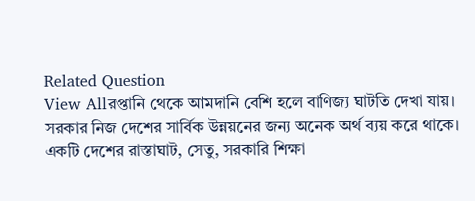Related Question
View Allরপ্তানি থেকে আমদানি বেশি হলে বাণিজ্য ঘাটতি দেখা যায়।
সরকার নিজ দেশের সার্বিক উন্নয়নের জন্য অনেক অর্থ ব্যয় করে থাকে।
একটি দেশের রাস্তাঘাট, সেতু, সরকারি শিক্ষা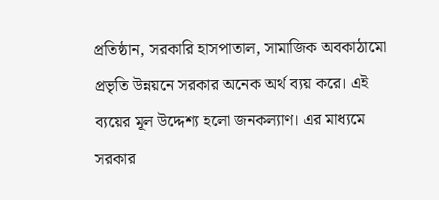প্রতিষ্ঠান, সরকারি হাসপাতাল, সামাজিক অবকাঠামো প্রভৃতি উন্নয়নে সরকার অনেক অর্থ ব্যয় করে। এই ব্যয়ের মূল উদ্দেশ্য হলো জনকল্যাণ। এর মাধ্যমে সরকার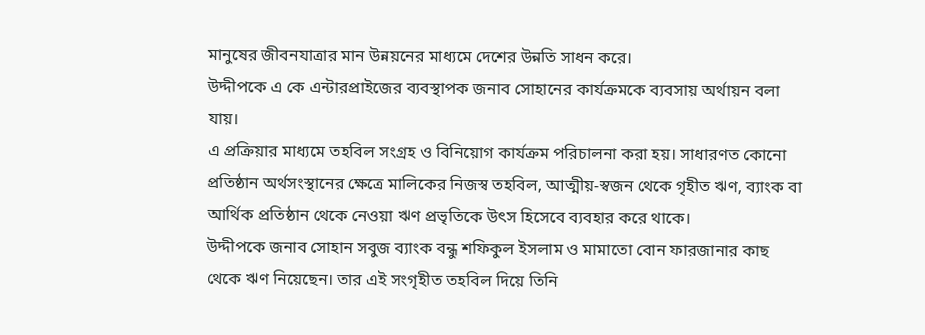মানুষের জীবনযাত্রার মান উন্নয়নের মাধ্যমে দেশের উন্নতি সাধন করে।
উদ্দীপকে এ কে এন্টারপ্রাইজের ব্যবস্থাপক জনাব সোহানের কার্যক্রমকে ব্যবসায় অর্থায়ন বলা যায়।
এ প্রক্রিয়ার মাধ্যমে তহবিল সংগ্রহ ও বিনিয়োগ কার্যক্রম পরিচালনা করা হয়। সাধারণত কোনো প্রতিষ্ঠান অর্থসংস্থানের ক্ষেত্রে মালিকের নিজস্ব তহবিল, আত্মীয়-স্বজন থেকে গৃহীত ঋণ, ব্যাংক বা আর্থিক প্রতিষ্ঠান থেকে নেওয়া ঋণ প্রভৃতিকে উৎস হিসেবে ব্যবহার করে থাকে।
উদ্দীপকে জনাব সোহান সবুজ ব্যাংক বন্ধু শফিকুল ইসলাম ও মামাতো বোন ফারজানার কাছ থেকে ঋণ নিয়েছেন। তার এই সংগৃহীত তহবিল দিয়ে তিনি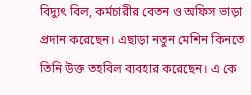বিদ্যুৎ বিল, কর্মচারীর বেতন ও অফিস ভাড়া প্রদান করেছেন। এছাড়া নতুন মেশিন কিনতে তিনি উক্ত তহবিল ব্যবহার করেছেন। এ কে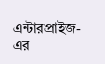এন্টারপ্রাইজ-এর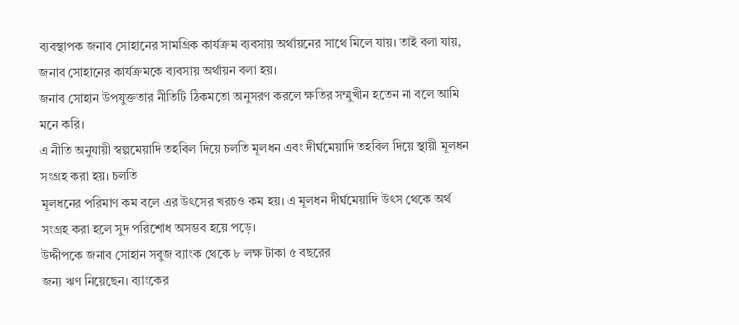ব্যবস্থাপক জনাব সোহানের সামগ্রিক কার্যক্রম ব্যবসায় অর্থায়নের সাথে মিলে যায়। তাই বলা যায়, জনাব সোহানের কার্যক্রমকে ব্যবসায় অর্থায়ন বলা হয়।
জনাব সোহান উপযুক্ততার নীতিটি ঠিকমতো অনুসরণ করলে ক্ষতির সম্মুখীন হতেন না বলে আমি মনে করি।
এ নীতি অনুযায়ী স্বল্পমেয়াদি তহবিল দিয়ে চলতি মূলধন এবং দীর্ঘমেয়াদি তহবিল দিয়ে স্থায়ী মূলধন সংগ্রহ করা হয়। চলতি
মূলধনের পরিমাণ কম বলে এর উৎসের খরচও কম হয়। এ মূলধন দীর্ঘমেয়াদি উৎস থেকে অর্থ সংগ্রহ করা হলে সুদ পরিশোধ অসম্ভব হয়ে পড়ে।
উদ্দীপকে জনাব সোহান সবুজ ব্যাংক থেকে ৮ লক্ষ টাকা ৫ বছরের
জন্য ঋণ নিয়েছেন। ব্যাংকের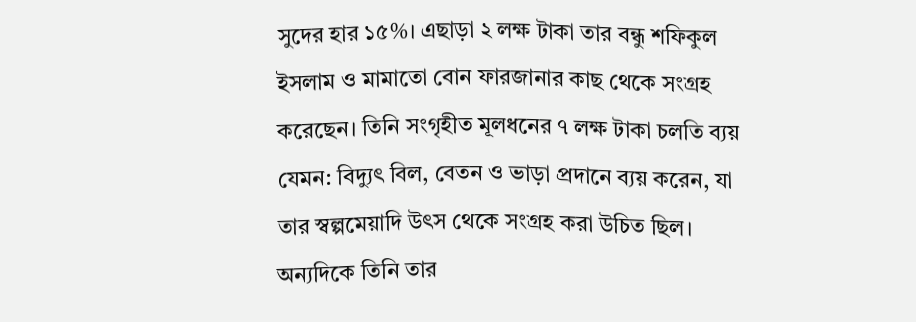সুদের হার ১৫%। এছাড়া ২ লক্ষ টাকা তার বন্ধু শফিকুল ইসলাম ও মামাতো বোন ফারজানার কাছ থেকে সংগ্রহ করেছেন। তিনি সংগৃহীত মূলধনের ৭ লক্ষ টাকা চলতি ব্যয় যেমন: বিদ্যুৎ বিল, বেতন ও ভাড়া প্রদানে ব্যয় করেন, যা তার স্বল্পমেয়াদি উৎস থেকে সংগ্রহ করা উচিত ছিল। অন্যদিকে তিনি তার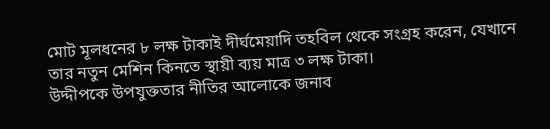মোট মূলধনের ৮ লক্ষ টাকাই দীর্ঘমেয়াদি তহবিল থেকে সংগ্রহ করেন, যেখানে তার নতুন মেশিন কিনতে স্থায়ী ব্যয় মাত্র ৩ লক্ষ টাকা।
উদ্দীপকে উপযুক্ততার নীতির আলোকে জনাব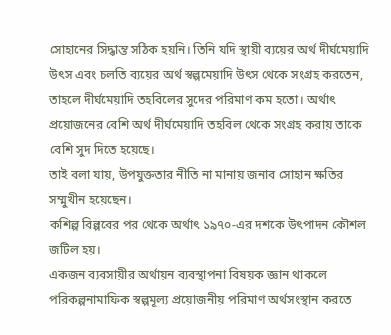সোহানের সিদ্ধান্ত সঠিক হয়নি। তিনি যদি স্থায়ী ব্যয়ের অর্থ দীর্ঘমেয়াদি উৎস এবং চলতি ব্যয়ের অর্থ স্বল্পমেয়াদি উৎস থেকে সংগ্রহ করতেন, তাহলে দীর্ঘমেয়াদি তহবিলের সুদের পরিমাণ কম হতো। অর্থাৎ প্রয়োজনের বেশি অর্থ দীর্ঘমেয়াদি তহবিল থেকে সংগ্রহ করায় তাকে বেশি সুদ দিতে হয়েছে।
তাই বলা যায়, উপযুক্ততার নীতি না মানায় জনাব সোহান ক্ষতির সম্মুখীন হয়েছেন।
কশিল্প বিল্পবের পর থেকে অর্থাৎ ১৯৭০-এর দশকে উৎপাদন কৌশল জটিল হয়।
একজন ব্যবসায়ীর অর্থায়ন ব্যবস্থাপনা বিষয়ক জ্ঞান থাকলে পরিকল্পনামাফিক স্বল্পমূল্য প্রয়োজনীয় পরিমাণ অর্থসংস্থান করতে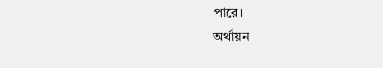পারে।
অর্থায়ন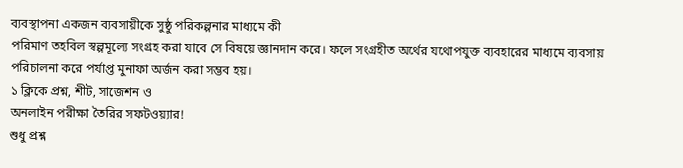ব্যবস্থাপনা একজন ব্যবসায়ীকে সুষ্ঠু পরিকল্পনার মাধ্যমে কী
পরিমাণ তহবিল স্বল্পমূল্যে সংগ্রহ করা যাবে সে বিষয়ে জ্ঞানদান করে। ফলে সংগ্রহীত অর্থের যথোপযুক্ত ব্যবহারের মাধ্যমে ব্যবসায় পরিচালনা করে পর্যাপ্ত মুনাফা অর্জন করা সম্ভব হয়।
১ ক্লিকে প্রশ্ন, শীট, সাজেশন ও
অনলাইন পরীক্ষা তৈরির সফটওয়্যার!
শুধু প্রশ্ন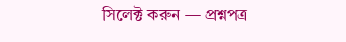সিলেক্ট করুন — প্রশ্নপত্র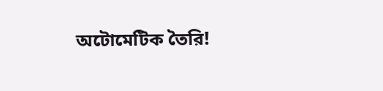অটোমেটিক তৈরি!